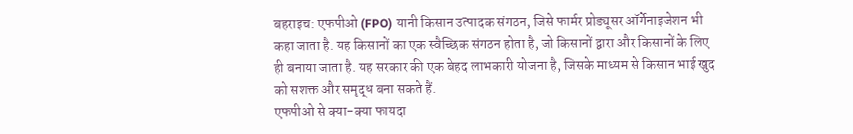बहराइच: एफपीओ (FPO) यानी किसान उत्पादक संगठन, जिसे फार्मर प्रोड्यूसर ऑर्गेनाइजेशन भी कहा जाता है. यह किसानों का एक स्वैच्छिक संगठन होता है, जो किसानों द्वारा और किसानों के लिए ही बनाया जाता है. यह सरकार की एक बेहद लाभकारी योजना है, जिसके माध्यम से किसान भाई खुद को सशक्त और समृद्ध बना सकते हैं.
एफपीओ से क्या-क्या फायदा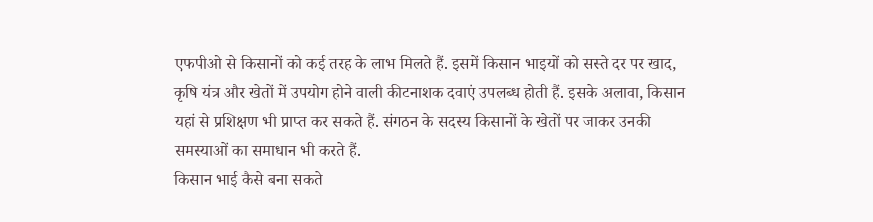एफपीओ से किसानों को कई तरह के लाभ मिलते हैं. इसमें किसान भाइयों को सस्ते दर पर खाद, कृषि यंत्र और खेतों में उपयोग होने वाली कीटनाशक दवाएं उपलब्ध होती हैं. इसके अलावा, किसान यहां से प्रशिक्षण भी प्राप्त कर सकते हैं. संगठन के सदस्य किसानों के खेतों पर जाकर उनकी समस्याओं का समाधान भी करते हैं.
किसान भाई कैसे बना सकते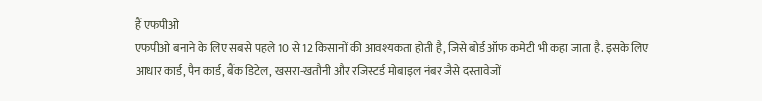हैं एफपीओ
एफपीओ बनाने के लिए सबसे पहले 10 से 12 किसानों की आवश्यकता होती है, जिसे बोर्ड ऑफ कमेटी भी कहा जाता है. इसके लिए आधार कार्ड, पैन कार्ड, बैंक डिटेल, खसरा-खतौनी और रजिस्टर्ड मोबाइल नंबर जैसे दस्तावेजों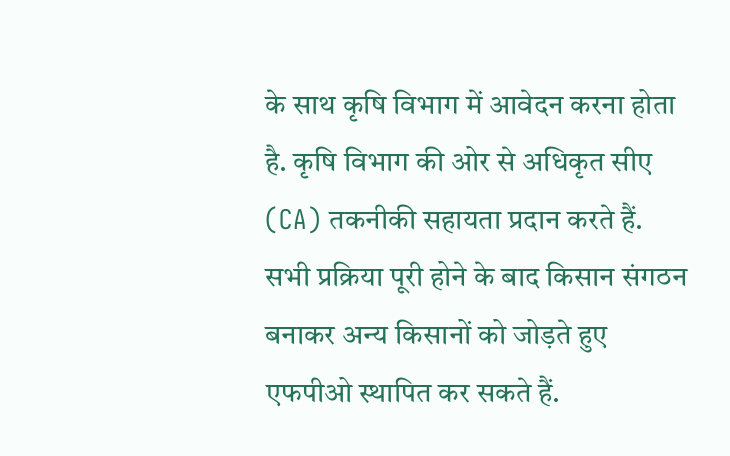के साथ कृषि विभाग में आवेदन करना होता है. कृषि विभाग की ओर से अधिकृत सीए (CA) तकनीकी सहायता प्रदान करते हैं. सभी प्रक्रिया पूरी होने के बाद किसान संगठन बनाकर अन्य किसानों को जोड़ते हुए एफपीओ स्थापित कर सकते हैं.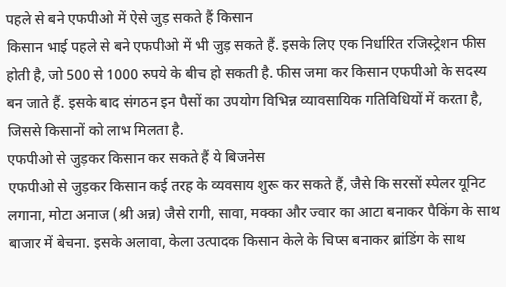पहले से बने एफपीओ में ऐसे जुड़ सकते हैं किसान
किसान भाई पहले से बने एफपीओ में भी जुड़ सकते हैं. इसके लिए एक निर्धारित रजिस्ट्रेशन फीस होती है, जो 500 से 1000 रुपये के बीच हो सकती है. फीस जमा कर किसान एफपीओ के सदस्य बन जाते हैं. इसके बाद संगठन इन पैसों का उपयोग विभिन्न व्यावसायिक गतिविधियों में करता है, जिससे किसानों को लाभ मिलता है.
एफपीओ से जुड़कर किसान कर सकते हैं ये बिजनेस
एफपीओ से जुड़कर किसान कई तरह के व्यवसाय शुरू कर सकते हैं, जैसे कि सरसों स्पेलर यूनिट लगाना, मोटा अनाज (श्री अन्न) जैसे रागी, सावा, मक्का और ज्वार का आटा बनाकर पैकिंग के साथ बाजार में बेचना. इसके अलावा, केला उत्पादक किसान केले के चिप्स बनाकर ब्रांडिंग के साथ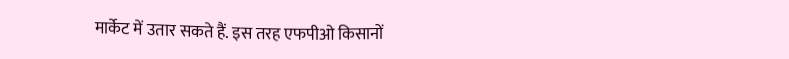मार्केट में उतार सकते हैं. इस तरह एफपीओ किसानों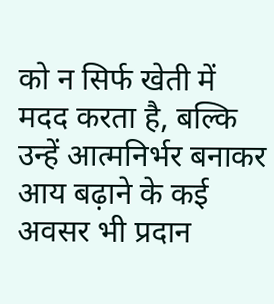को न सिर्फ खेती में मदद करता है, बल्कि उन्हें आत्मनिर्भर बनाकर आय बढ़ाने के कई अवसर भी प्रदान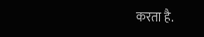करता है.